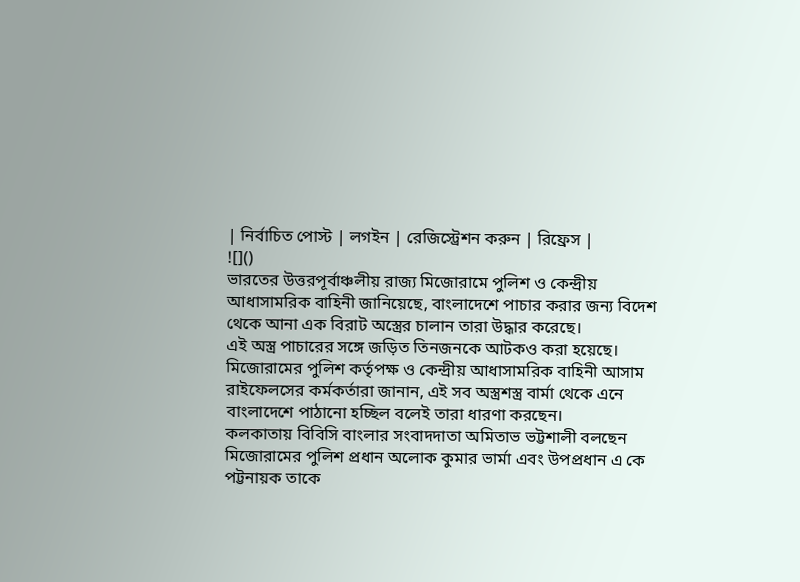| নির্বাচিত পোস্ট | লগইন | রেজিস্ট্রেশন করুন | রিফ্রেস |
![]()
ভারতের উত্তরপূর্বাঞ্চলীয় রাজ্য মিজোরামে পুলিশ ও কেন্দ্রীয় আধাসামরিক বাহিনী জানিয়েছে, বাংলাদেশে পাচার করার জন্য বিদেশ থেকে আনা এক বিরাট অস্ত্রের চালান তারা উদ্ধার করেছে।
এই অস্ত্র পাচারের সঙ্গে জড়িত তিনজনকে আটকও করা হয়েছে।
মিজোরামের পুলিশ কর্তৃপক্ষ ও কেন্দ্রীয় আধাসামরিক বাহিনী আসাম রাইফেলসের কর্মকর্তারা জানান, এই সব অস্ত্রশস্ত্র বার্মা থেকে এনে বাংলাদেশে পাঠানো হচ্ছিল বলেই তারা ধারণা করছেন।
কলকাতায় বিবিসি বাংলার সংবাদদাতা অমিতাভ ভট্টশালী বলছেন মিজোরামের পুলিশ প্রধান অলোক কুমার ভার্মা এবং উপপ্রধান এ কে পট্টনায়ক তাকে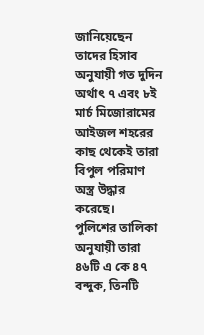জানিয়েছেন তাদের হিসাব অনুযায়ী গত দুদিন অর্থাৎ ৭ এবং ৮ই মার্চ মিজোরামের আইজল শহরের কাছ থেকেই তারা বিপুল পরিমাণ অস্ত্র উদ্ধার করেছে।
পুলিশের তালিকা অনুযায়ী তারা ৪৬টি এ কে ৪৭ বন্দুক, তিনটি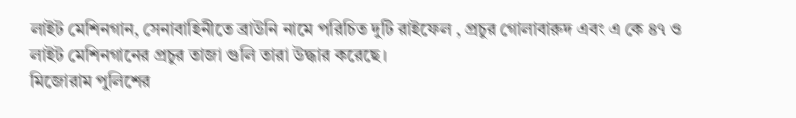লাইট মেশিনগান, সেনাবাহিনীতে ব্রাউনি নামে পরিচিত দুটি রাইফেল , প্রচুর গোলাবারুদ এবং এ কে ৪৭ ও লাইট মেশিনগানের প্রচুর তাজা গুলি তারা উদ্ধার করেছে।
মিজোরাম পুলিশের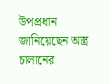উপপ্রধান জানিয়েছেন অস্ত্র চালানের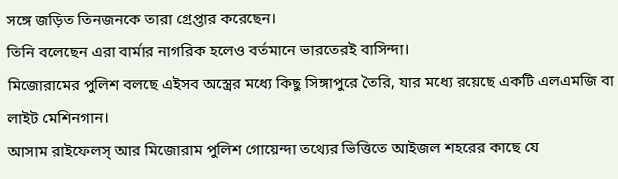সঙ্গে জড়িত তিনজনকে তারা গ্রেপ্তার করেছেন।
তিনি বলেছেন এরা বার্মার নাগরিক হলেও বর্তমানে ভারতেরই বাসিন্দা।
মিজোরামের পুলিশ বলছে এইসব অস্ত্রের মধ্যে কিছু সিঙ্গাপুরে তৈরি, যার মধ্যে রয়েছে একটি এলএমজি বা লাইট মেশিনগান।
আসাম রাইফেলস্ আর মিজোরাম পুলিশ গোয়েন্দা তথ্যের ভিত্তিতে আইজল শহরের কাছে যে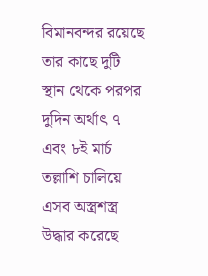বিমানবন্দর রয়েছে তার কাছে দুটি স্থান থেকে পরপর দুদিন অর্থাৎ ৭ এবং ৮ই মার্চ তল্লাশি চালিয়ে এসব অস্ত্রশস্ত্র উদ্ধার করেছে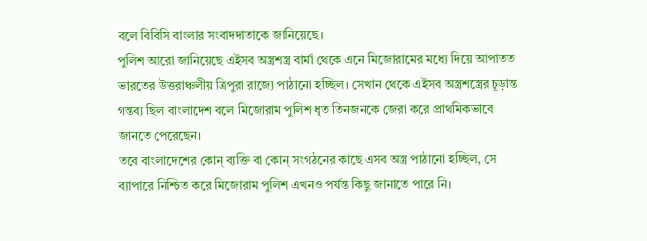বলে বিবিসি বাংলার সংবাদদাতাকে জানিয়েছে।
পুলিশ আরো জানিয়েছে এইসব অস্ত্রশস্ত্র বার্মা থেকে এনে মিজোরামের মধ্যে দিয়ে আপাতত ভারতের উত্তরাঞ্চলীয় ত্রিপুরা রাজ্যে পাঠানো হচ্ছিল। সেখান থেকে এইসব অস্ত্রশস্ত্রের চূড়ান্ত গন্তব্য ছিল বাংলাদেশ বলে মিজোরাম পুলিশ ধৃত তিনজনকে জেরা করে প্রাথমিকভাবে জানতে পেরেছেন।
তবে বাংলাদেশের কোন্ ব্যক্তি বা কোন্ সংগঠনের কাছে এসব অস্ত্র পাঠানো হচ্ছিল, সে ব্যাপারে নিশ্চিত করে মিজোরাম পুলিশ এখনও পর্যন্ত কিছু জানাতে পারে নি।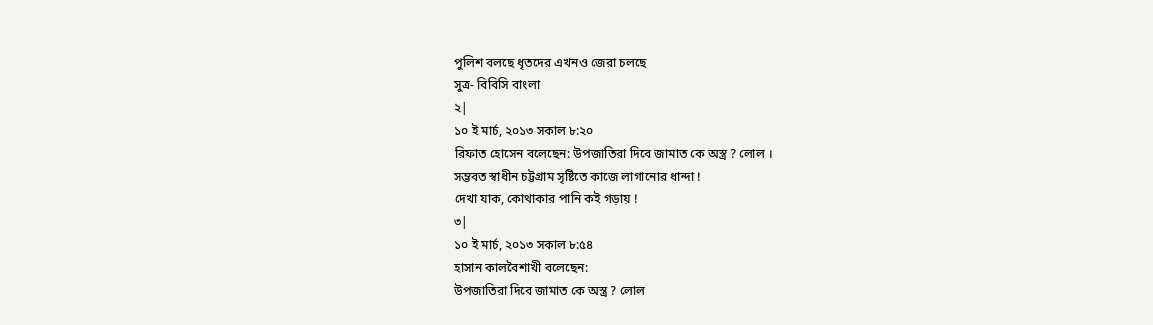পুলিশ বলছে ধৃতদের এখনও জেরা চলছে
সুত্র- বিবিসি বাংলা
২|
১০ ই মার্চ, ২০১৩ সকাল ৮:২০
রিফাত হোসেন বলেছেন: উপজাতিরা দিবে জামাত কে অস্ত্র ? লোল ।
সম্ভবত স্বাধীন চট্টগ্রাম সৃষ্টিতে কাজে লাগানোর ধান্দা !
দেখা যাক, কোথাকার পানি কই গড়ায় !
৩|
১০ ই মার্চ, ২০১৩ সকাল ৮:৫৪
হাসান কালবৈশাখী বলেছেন:
উপজাতিরা দিবে জামাত কে অস্ত্র ? লোল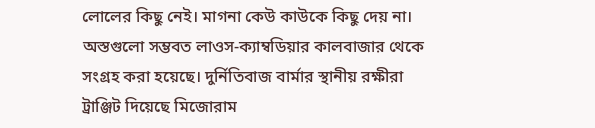লোলের কিছু নেই। মাগনা কেউ কাউকে কিছু দেয় না।
অস্তগুলো সম্ভবত লাওস-ক্যাম্বডিয়ার কালবাজার থেকে সংগ্রহ করা হয়েছে। দুর্নিতিবাজ বার্মার স্থানীয় রক্ষীরা ট্রাঞ্জিট দিয়েছে মিজোরাম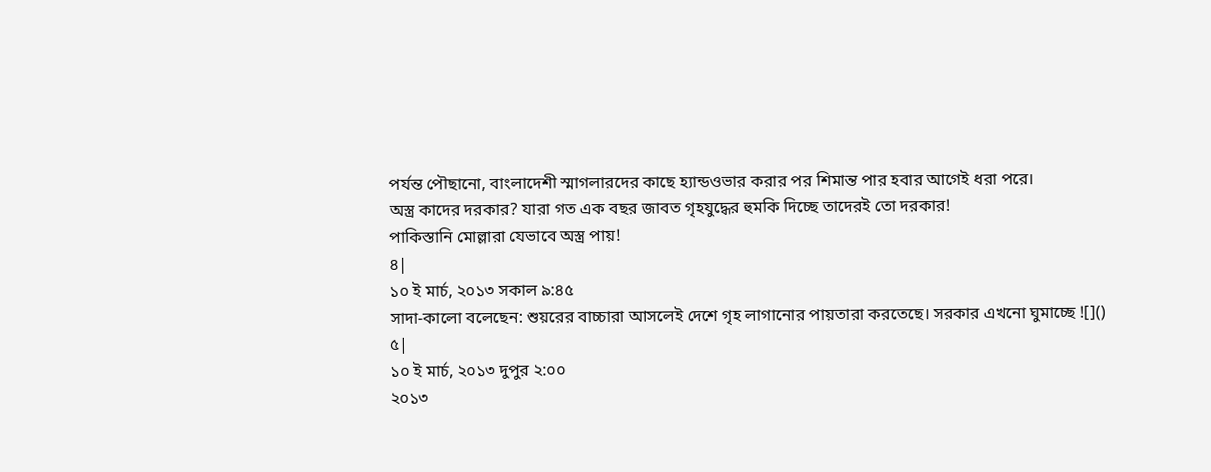পর্যন্ত পৌছানো, বাংলাদেশী স্মাগলারদের কাছে হ্যান্ডওভার করার পর শিমান্ত পার হবার আগেই ধরা পরে।
অস্ত্র কাদের দরকার? যারা গত এক বছর জাবত গৃহযুদ্ধের হুমকি দিচ্ছে তাদেরই তো দরকার!
পাকিস্তানি মোল্লারা যেভাবে অস্ত্র পায়!
৪|
১০ ই মার্চ, ২০১৩ সকাল ৯:৪৫
সাদা-কালো বলেছেন: শুয়রের বাচ্চারা আসলেই দেশে গৃহ লাগানোর পায়তারা করতেছে। সরকার এখনো ঘুমাচ্ছে ![]()
৫|
১০ ই মার্চ, ২০১৩ দুপুর ২:০০
২০১৩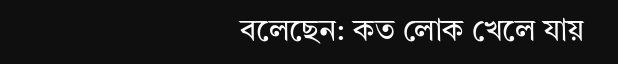বলেছেন: কত লোক খেলে যায়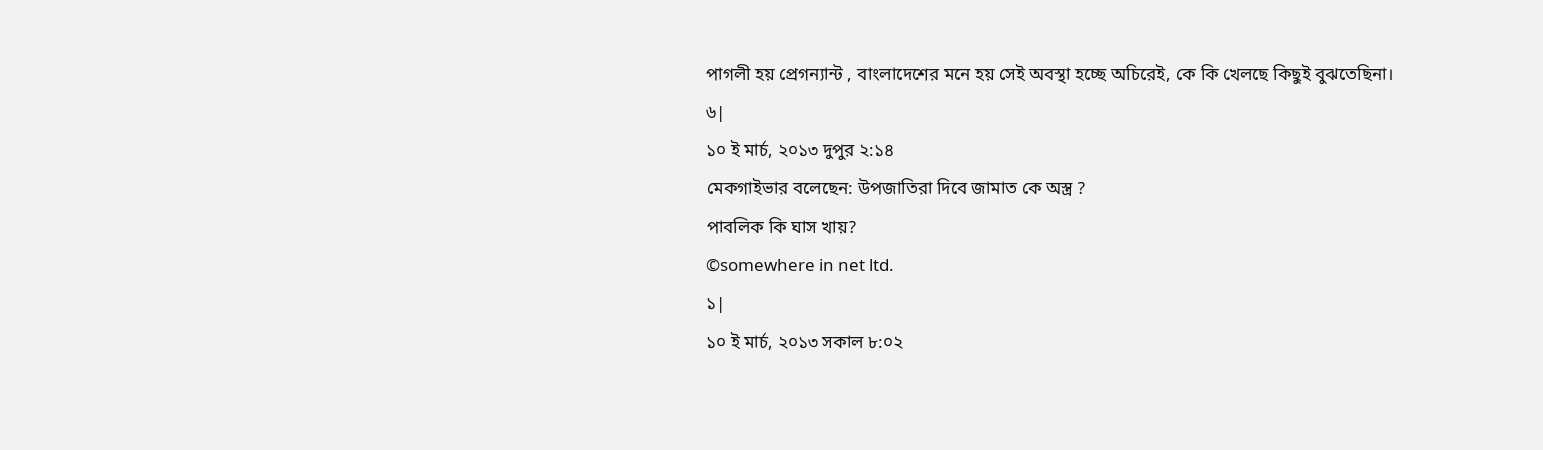পাগলী হয় প্রেগন্যান্ট , বাংলাদেশের মনে হয় সেই অবস্থা হচ্ছে অচিরেই, কে কি খেলছে কিছুই বুঝতেছিনা।
৬|
১০ ই মার্চ, ২০১৩ দুপুর ২:১৪
মেকগাইভার বলেছেন: উপজাতিরা দিবে জামাত কে অস্ত্র ?
পাবলিক কি ঘাস খায়?
©somewhere in net ltd.
১|
১০ ই মার্চ, ২০১৩ সকাল ৮:০২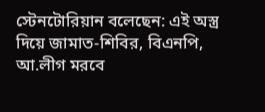স্টেনটোরিয়ান বলেছেন: এই অস্ত্র দিয়ে জামাত-শিবির, বিএনপি, আ.লীগ মরবে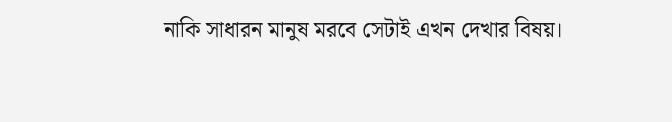নাকি সাধারন মানুষ মরবে সেটাই এখন দেখার বিষয়।